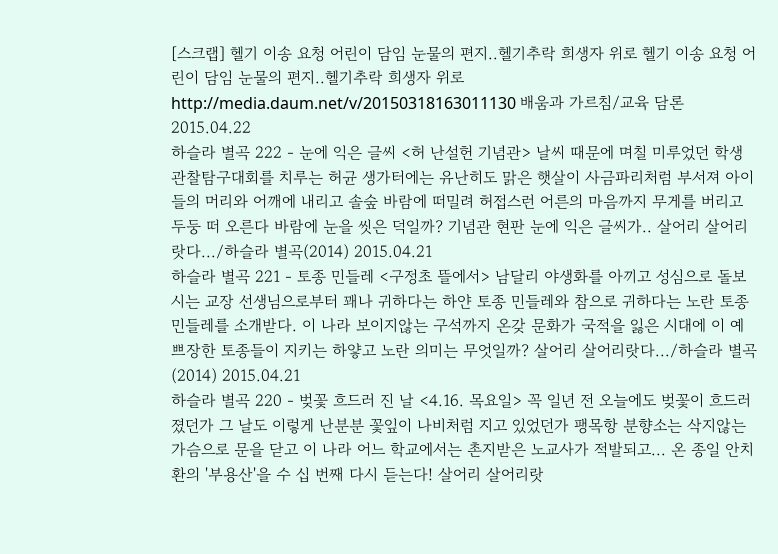[스크랩] 헬기 이송 요청 어린이 담임 눈물의 편지..헬기추락 희생자 위로 헬기 이송 요청 어린이 담임 눈물의 편지..헬기추락 희생자 위로 http://media.daum.net/v/20150318163011130 배움과 가르침/교육 담론 2015.04.22
하슬라 별곡 222 - 눈에 익은 글씨 <허 난설헌 기념관> 날씨 때문에 며칠 미루었던 학생관찰탐구대회를 치루는 허균 생가터에는 유난히도 맑은 햇살이 사금파리처럼 부서져 아이들의 머리와 어깨에 내리고 솔숲 바람에 떠밀려 허접스런 어른의 마음까지 무게를 버리고 두둥 떠 오른다 바람에 눈을 씻은 덕일까? 기념관 현판 눈에 익은 글씨가.. 살어리 살어리랏다.../하슬라 별곡(2014) 2015.04.21
하슬라 별곡 221 - 토종 민들레 <구정초 뜰에서> 남달리 야생화를 아끼고 성심으로 돌보시는 교장 선생님으로부터 꽤나 귀하다는 하얀 토종 민들레와 참으로 귀하다는 노란 토종 민들레를 소개받다. 이 나라 보이지않는 구석까지 온갖 문화가 국적을 잃은 시대에 이 예쁘장한 토종들이 지키는 하얗고 노란 의미는 무엇일까? 살어리 살어리랏다.../하슬라 별곡(2014) 2015.04.21
하슬라 별곡 220 - 벚꽃 흐드러 진 날 <4.16. 목요일> 꼭 일년 전 오늘에도 벚꽃이 흐드러졌던가 그 날도 이렇게 난분분 꽃잎이 나비처럼 지고 있었던가 팽목항 분향소는 삭지않는 가슴으로 문을 닫고 이 나라 어느 학교에서는 촌지받은 노교사가 적발되고... 온 종일 안치환의 '부용산'을 수 십 번째 다시 듣는다! 살어리 살어리랏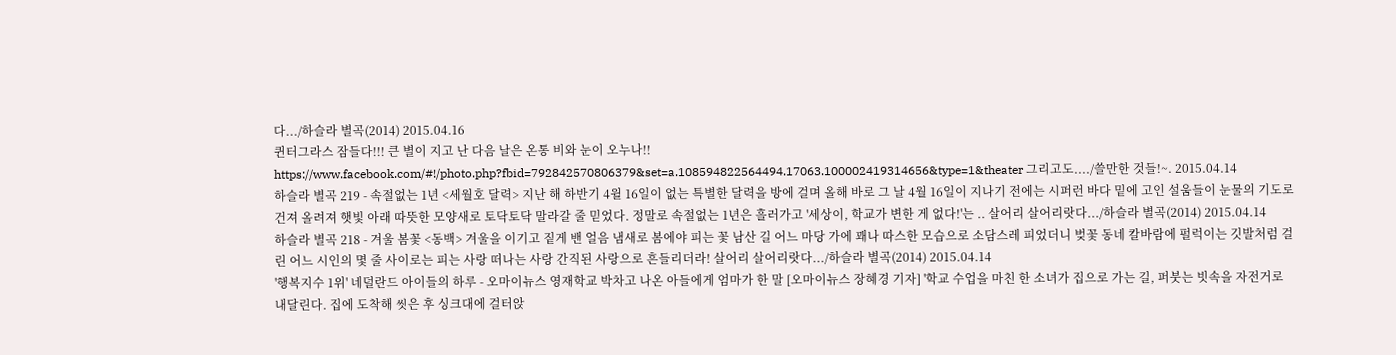다.../하슬라 별곡(2014) 2015.04.16
퀸터그라스 잠들다!!! 큰 별이 지고 난 다음 날은 온통 비와 눈이 오누나!! https://www.facebook.com/#!/photo.php?fbid=792842570806379&set=a.108594822564494.17063.100002419314656&type=1&theater 그리고도..../쓸만한 것들!~. 2015.04.14
하슬라 별곡 219 - 속절없는 1년 <세월호 달력> 지난 해 하반기 4윌 16일이 없는 특별한 달력을 방에 걸며 올해 바로 그 날 4월 16일이 지나기 전에는 시퍼런 바다 밑에 고인 설움들이 눈물의 기도로 건져 올려져 햇빛 아래 따뜻한 모양새로 토닥토닥 말라갈 줄 믿었다. 정말로 속절없는 1년은 흘러가고 '세상이, 학교가 변한 게 없다!'는 .. 살어리 살어리랏다.../하슬라 별곡(2014) 2015.04.14
하슬라 별곡 218 - 겨울 봄꽃 <동백> 겨울을 이기고 짙게 밴 얼음 냄새로 봄에야 피는 꽃 남산 길 어느 마당 가에 꽤나 따스한 모습으로 소담스레 피었더니 벚꽃 동네 칼바람에 펄럭이는 깃발처럼 걸린 어느 시인의 몇 줄 사이로는 피는 사랑 떠나는 사랑 간직된 사랑으로 흔들리더라! 살어리 살어리랏다.../하슬라 별곡(2014) 2015.04.14
'행복지수 1위' 네덜란드 아이들의 하루 - 오마이뉴스 영재학교 박차고 나온 아들에게 엄마가 한 말 [오마이뉴스 장혜경 기자] '학교 수업을 마친 한 소녀가 집으로 가는 길, 퍼붓는 빗속을 자전거로 내달린다. 집에 도착해 씻은 후 싱크대에 걸터앉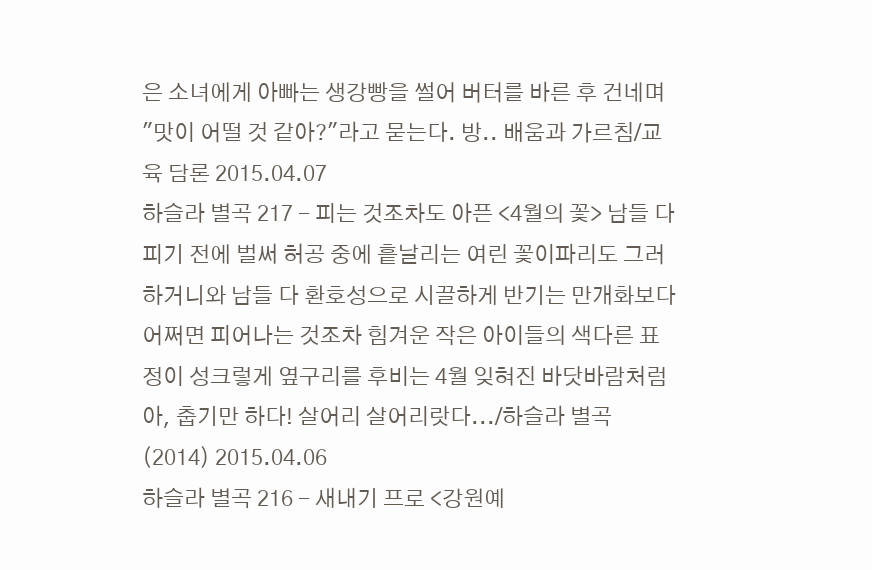은 소녀에게 아빠는 생강빵을 썰어 버터를 바른 후 건네며 "맛이 어떨 것 같아?"라고 묻는다. 방.. 배움과 가르침/교육 담론 2015.04.07
하슬라 별곡 217 - 피는 것조차도 아픈 <4월의 꽃> 남들 다 피기 전에 벌써 허공 중에 흩날리는 여린 꽃이파리도 그러하거니와 남들 다 환호성으로 시끌하게 반기는 만개화보다 어쩌면 피어나는 것조차 힘겨운 작은 아이들의 색다른 표정이 성크렇게 옆구리를 후비는 4월 잊혀진 바닷바람처럼 아, 춥기만 하다! 살어리 살어리랏다.../하슬라 별곡(2014) 2015.04.06
하슬라 별곡 216 - 새내기 프로 <강원예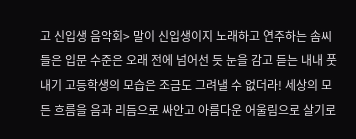고 신입생 음악회> 말이 신입생이지 노래하고 연주하는 솜씨들은 입문 수준은 오래 전에 넘어선 듯 눈을 감고 듣는 내내 풋내기 고등학생의 모습은 조금도 그려낼 수 없더라! 세상의 모든 흐름을 음과 리듬으로 싸안고 아름다운 어울림으로 살기로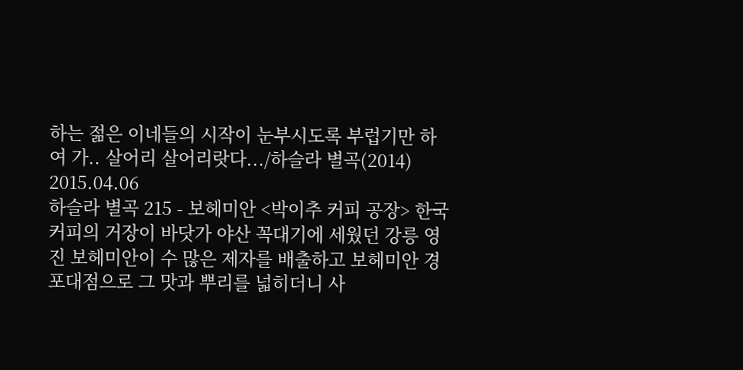하는 젊은 이네들의 시작이 눈부시도록 부럽기만 하여 가.. 살어리 살어리랏다.../하슬라 별곡(2014) 2015.04.06
하슬라 별곡 215 - 보헤미안 <박이추 커피 공장> 한국 커피의 거장이 바닷가 야산 꼭대기에 세웠던 강릉 영진 보헤미안이 수 많은 제자를 배출하고 보헤미안 경포대점으로 그 맛과 뿌리를 넓히더니 사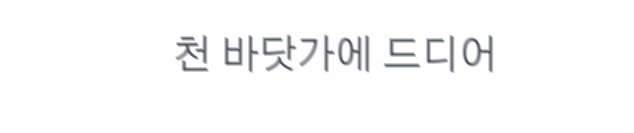천 바닷가에 드디어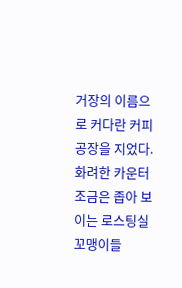거장의 이름으로 커다란 커피 공장을 지었다. 화려한 카운터 조금은 좁아 보이는 로스팅실 꼬맹이들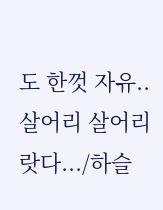도 한껏 자유.. 살어리 살어리랏다.../하슬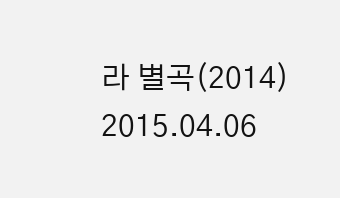라 별곡(2014) 2015.04.06